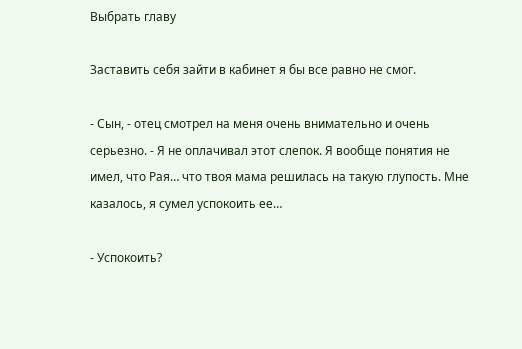Выбрать главу

Заставить себя зайти в кабинет я бы все равно не смог.

- Сын, - отец смотрел на меня очень внимательно и очень серьезно. - Я не оплачивал этот слепок. Я вообще понятия не имел, что Рая… что твоя мама решилась на такую глупость. Мне казалось, я сумел успокоить ее…

- Успокоить?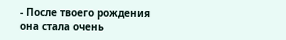- После твоего рождения она стала очень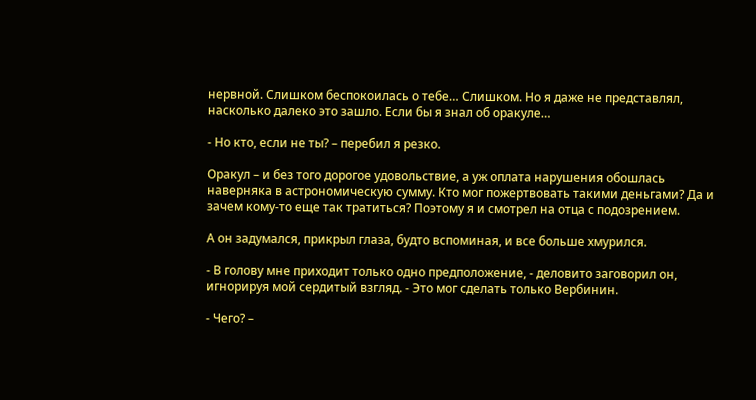нервной. Слишком беспокоилась о тебе… Слишком. Но я даже не представлял, насколько далеко это зашло. Если бы я знал об оракуле…

- Но кто, если не ты? – перебил я резко.

Оракул – и без того дорогое удовольствие, а уж оплата нарушения обошлась наверняка в астрономическую сумму. Кто мог пожертвовать такими деньгами? Да и зачем кому-то еще так тратиться? Поэтому я и смотрел на отца с подозрением.

А он задумался, прикрыл глаза, будто вспоминая, и все больше хмурился.

- В голову мне приходит только одно предположение, - деловито заговорил он, игнорируя мой сердитый взгляд. - Это мог сделать только Вербинин.

- Чего? –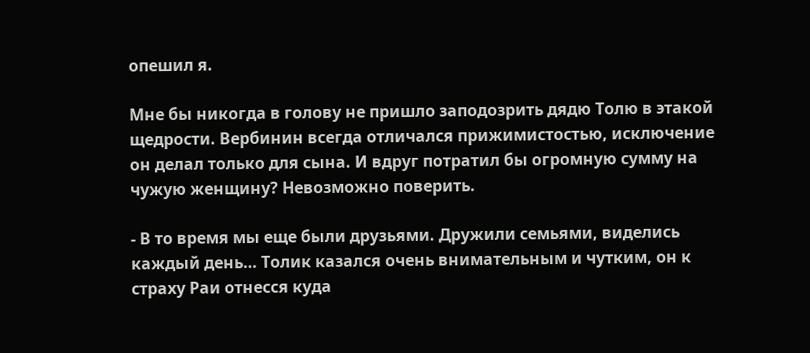опешил я.

Мне бы никогда в голову не пришло заподозрить дядю Толю в этакой щедрости. Вербинин всегда отличался прижимистостью, исключение он делал только для сына. И вдруг потратил бы огромную сумму на чужую женщину? Невозможно поверить.

- В то время мы еще были друзьями. Дружили семьями, виделись каждый день… Толик казался очень внимательным и чутким, он к страху Раи отнесся куда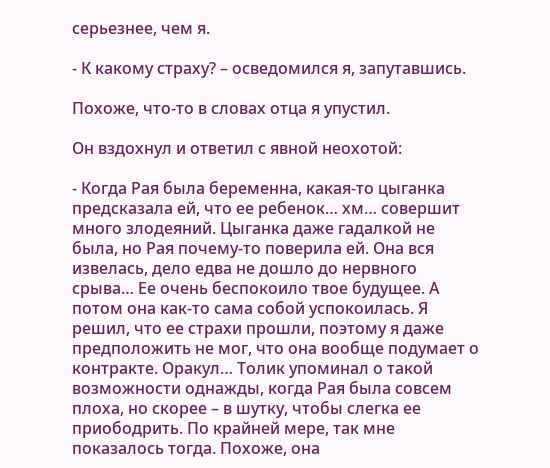серьезнее, чем я.

- К какому страху? – осведомился я, запутавшись.

Похоже, что-то в словах отца я упустил.

Он вздохнул и ответил с явной неохотой:

- Когда Рая была беременна, какая-то цыганка предсказала ей, что ее ребенок… хм… совершит много злодеяний. Цыганка даже гадалкой не была, но Рая почему-то поверила ей. Она вся извелась, дело едва не дошло до нервного срыва… Ее очень беспокоило твое будущее. А потом она как-то сама собой успокоилась. Я решил, что ее страхи прошли, поэтому я даже предположить не мог, что она вообще подумает о контракте. Оракул… Толик упоминал о такой возможности однажды, когда Рая была совсем плоха, но скорее – в шутку, чтобы слегка ее приободрить. По крайней мере, так мне показалось тогда. Похоже, она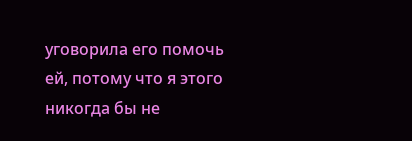уговорила его помочь ей, потому что я этого никогда бы не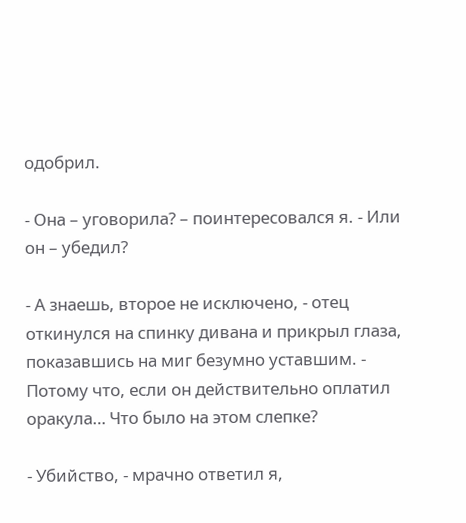одобрил.

- Она – уговорила? – поинтересовался я. - Или он – убедил?

- А знаешь, второе не исключено, - отец откинулся на спинку дивана и прикрыл глаза, показавшись на миг безумно уставшим. - Потому что, если он действительно оплатил оракула… Что было на этом слепке?

- Убийство, - мрачно ответил я,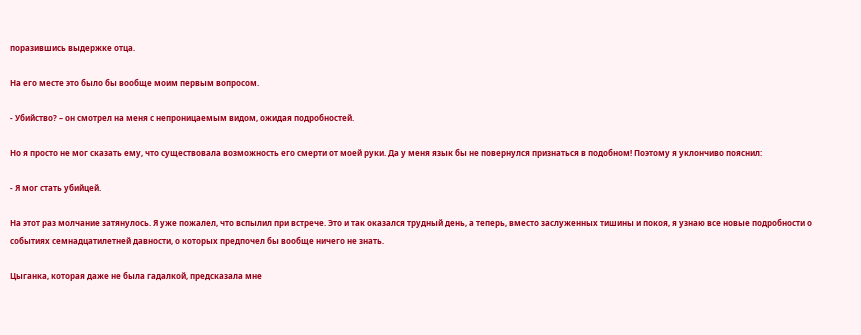поразившись выдержке отца.

На его месте это было бы вообще моим первым вопросом.

- Убийство? – он смотрел на меня с непроницаемым видом, ожидая подробностей.

Но я просто не мог сказать ему, что существовала возможность его смерти от моей руки. Да у меня язык бы не повернулся признаться в подобном! Поэтому я уклончиво пояснил:

- Я мог стать убийцей.

На этот раз молчание затянулось. Я уже пожалел, что вспылил при встрече. Это и так оказался трудный день, а теперь, вместо заслуженных тишины и покоя, я узнаю все новые подробности о событиях семнадцатилетней давности, о которых предпочел бы вообще ничего не знать.

Цыганка, которая даже не была гадалкой, предсказала мне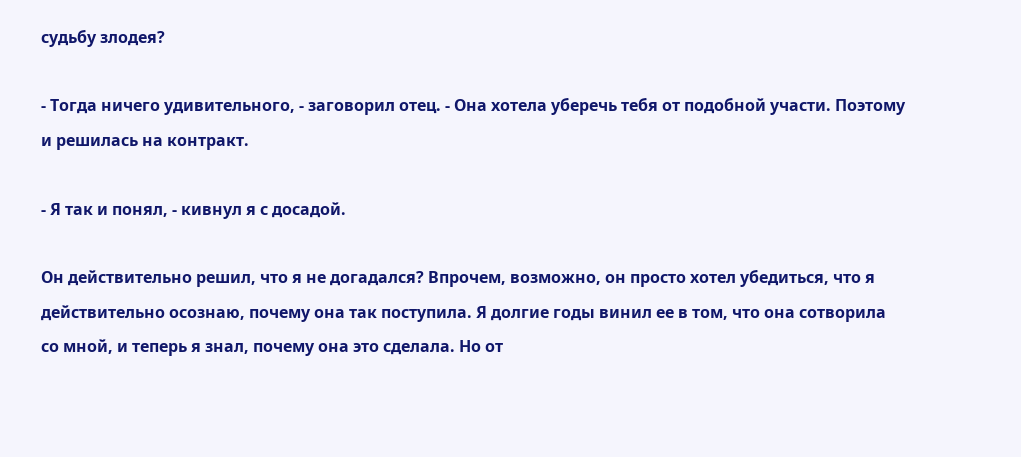судьбу злодея?

- Тогда ничего удивительного, - заговорил отец. - Она хотела уберечь тебя от подобной участи. Поэтому и решилась на контракт.

- Я так и понял, - кивнул я с досадой.

Он действительно решил, что я не догадался? Впрочем, возможно, он просто хотел убедиться, что я действительно осознаю, почему она так поступила. Я долгие годы винил ее в том, что она сотворила со мной, и теперь я знал, почему она это сделала. Но от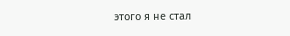этого я не стал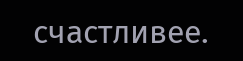счастливее.